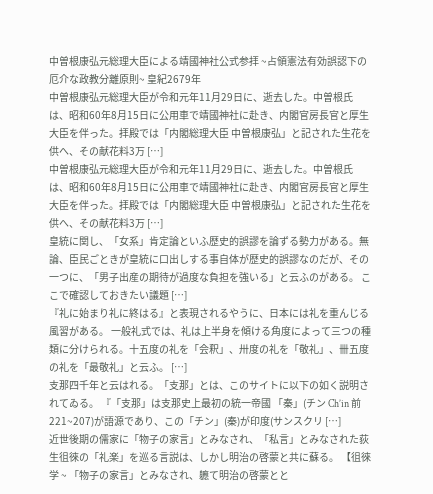中曽根康弘元総理大臣による靖國神社公式参拝 ~占領憲法有効誤認下の厄介な政教分離原則~ 皇紀2679年
中曽根康弘元総理大臣が令和元年11月29日に、逝去した。中曽根氏は、昭和60年8月15日に公用車で靖國神社に赴き、内閣官房長官と厚生大臣を伴った。拝殿では「内閣総理大臣 中曽根康弘」と記された生花を供へ、その献花料3万 […]
中曽根康弘元総理大臣が令和元年11月29日に、逝去した。中曽根氏は、昭和60年8月15日に公用車で靖國神社に赴き、内閣官房長官と厚生大臣を伴った。拝殿では「内閣総理大臣 中曽根康弘」と記された生花を供へ、その献花料3万 […]
皇統に関し、「女系」肯定論といふ歴史的誤謬を論ずる勢力がある。無論、臣民ごときが皇統に口出しする事自体が歴史的誤謬なのだが、その一つに、「男子出産の期待が過度な負担を強いる」と云ふのがある。 ここで確認しておきたい議題 […]
『礼に始まり礼に終はる』と表現されるやうに、日本には礼を重んじる風習がある。 一般礼式では、礼は上半身を傾ける角度によって三つの種類に分けられる。十五度の礼を「会釈」、卅度の礼を「敬礼」、卌五度の礼を「最敬礼」と云ふ。 […]
支那四千年と云はれる。「支那」とは、このサイトに以下の如く説明されてゐる。 『「支那」は支那史上最初の統一帝國 「秦」(チン Ch’in 前221~207)が語源であり、この「チン」(秦)が印度(サンスクリ […]
近世後期の儒家に「物子の家言」とみなされ、「私言」とみなされた荻生徂徠の「礼楽」を巡る言説は、しかし明治の啓蒙と共に蘇る。 【徂徠学 ~ 「物子の家言」とみなされ、軈て明治の啓蒙とと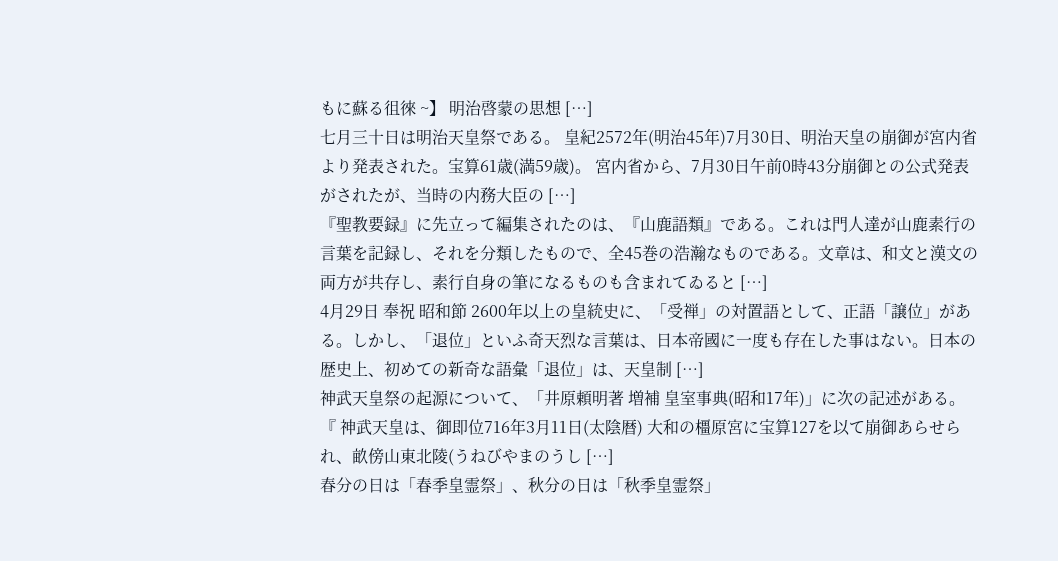もに蘇る徂徠 ~】 明治啓蒙の思想 […]
七月三十日は明治天皇祭である。 皇紀2572年(明治45年)7月30日、明治天皇の崩御が宮内省より発表された。宝算61歳(満59歳)。 宮内省から、7月30日午前0時43分崩御との公式発表がされたが、当時の内務大臣の […]
『聖教要録』に先立って編集されたのは、『山鹿語類』である。これは門人達が山鹿素行の言葉を記録し、それを分類したもので、全45巻の浩瀚なものである。文章は、和文と漢文の両方が共存し、素行自身の筆になるものも含まれてゐると […]
4月29日 奉祝 昭和節 2600年以上の皇統史に、「受禅」の対置語として、正語「譲位」がある。しかし、「退位」といふ奇天烈な言葉は、日本帝國に一度も存在した事はない。日本の歴史上、初めての新奇な語彙「退位」は、天皇制 […]
神武天皇祭の起源について、「井原頼明著 増補 皇室事典(昭和17年)」に次の記述がある。 『 神武天皇は、御即位716年3月11日(太陰暦) 大和の橿原宮に宝算127を以て崩御あらせられ、畝傍山東北陵(うねびやまのうし […]
春分の日は「春季皇霊祭」、秋分の日は「秋季皇霊祭」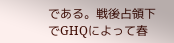である。戦後占領下でGHQによって春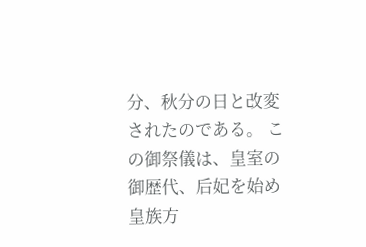分、秋分の日と改変されたのである。 この御祭儀は、皇室の御歴代、后妃を始め皇族方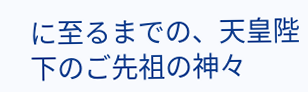に至るまでの、天皇陛下のご先祖の神々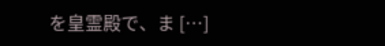を皇霊殿で、ま […]